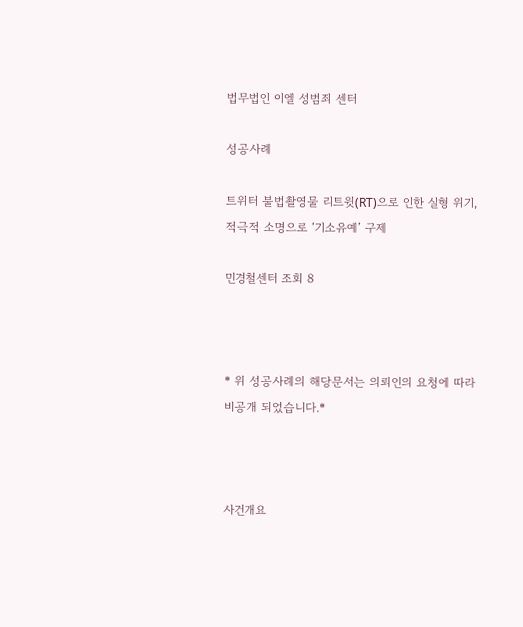법무법인 이엘 성범죄 센터

성공사례

트위터 불법촬영물 리트윗(RT)으로 인한 실형 위기, 적극적 소명으로 ‘기소유예’ 구제

민경철센터 조회 8



* 위 성공사례의 해당문서는 의뢰인의 요청에 따라 비공개 되었습니다.*



사건개요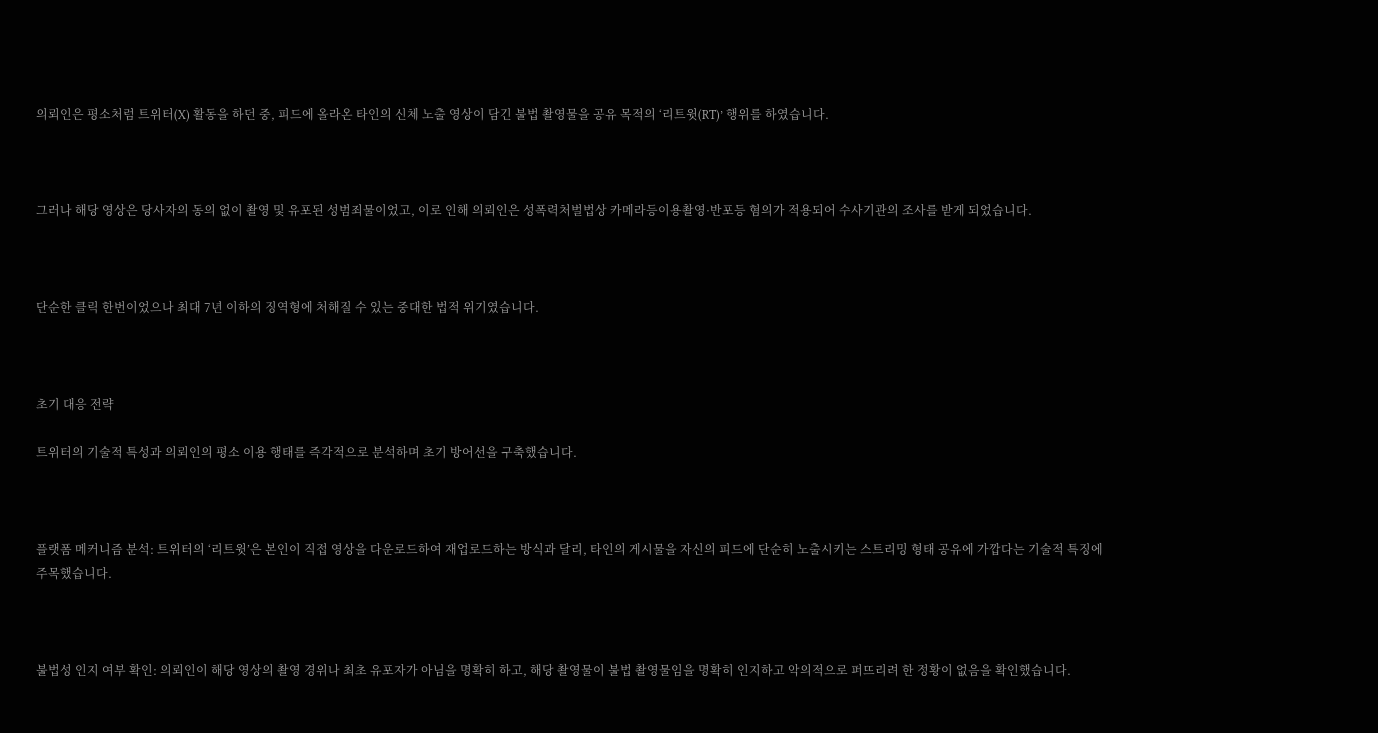의뢰인은 평소처럼 트위터(X) 활동을 하던 중, 피드에 올라온 타인의 신체 노출 영상이 담긴 불법 촬영물을 공유 목적의 ‘리트윗(RT)’ 행위를 하였습니다.



그러나 해당 영상은 당사자의 동의 없이 촬영 및 유포된 성범죄물이었고, 이로 인해 의뢰인은 성폭력처벌법상 카메라등이용촬영·반포등 혐의가 적용되어 수사기관의 조사를 받게 되었습니다.



단순한 클릭 한번이었으나 최대 7년 이하의 징역형에 처해질 수 있는 중대한 법적 위기였습니다.



초기 대응 전략

트위터의 기술적 특성과 의뢰인의 평소 이용 행태를 즉각적으로 분석하며 초기 방어선을 구축했습니다.



플랫폼 메커니즘 분석: 트위터의 ‘리트윗’은 본인이 직접 영상을 다운로드하여 재업로드하는 방식과 달리, 타인의 게시물을 자신의 피드에 단순히 노출시키는 스트리밍 형태 공유에 가깝다는 기술적 특징에 주목했습니다.



불법성 인지 여부 확인: 의뢰인이 해당 영상의 촬영 경위나 최초 유포자가 아님을 명확히 하고, 해당 촬영물이 불법 촬영물임을 명확히 인지하고 악의적으로 퍼뜨리려 한 정황이 없음을 확인했습니다.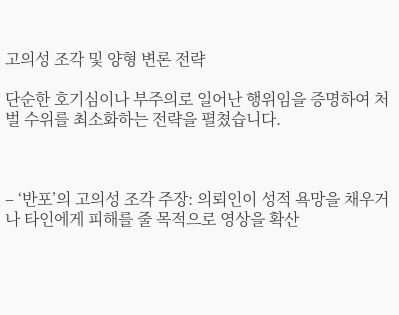고의성 조각 및 양형 변론 전략

단순한 호기심이나 부주의로 일어난 행위임을 증명하여 처벌 수위를 최소화하는 전략을 펼쳤습니다.



– ‘반포’의 고의성 조각 주장: 의뢰인이 성적 욕망을 채우거나 타인에게 피해를 줄 목적으로 영상을 확산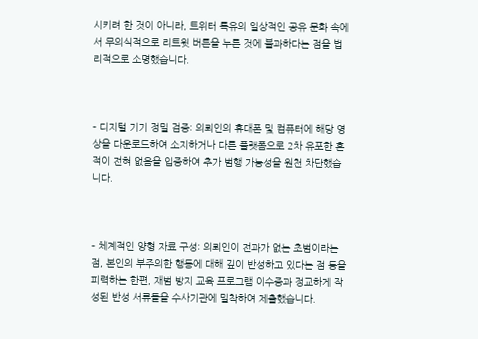시키려 한 것이 아니라, 트위터 특유의 일상적인 공유 문화 속에서 무의식적으로 리트윗 버튼을 누른 것에 불과하다는 점을 법리적으로 소명했습니다.



– 디지털 기기 정밀 검증: 의뢰인의 휴대폰 및 컴퓨터에 해당 영상을 다운로드하여 소지하거나 다른 플랫폼으로 2차 유포한 흔적이 전혀 없음을 입증하여 추가 범행 가능성을 원천 차단했습니다.



– 체계적인 양형 자료 구성: 의뢰인이 전과가 없는 초범이라는 점, 본인의 부주의한 행동에 대해 깊이 반성하고 있다는 점 등을 피력하는 한편, 재범 방지 교육 프로그램 이수증과 정교하게 작성된 반성 서류들을 수사기관에 밀착하여 제출했습니다.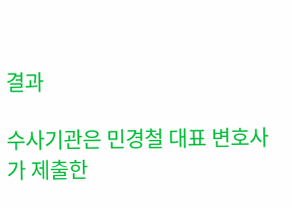결과

수사기관은 민경철 대표 변호사가 제출한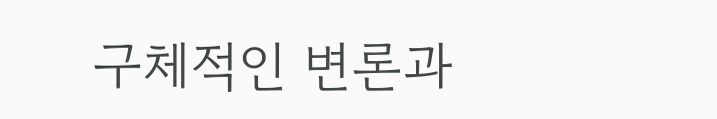구체적인 변론과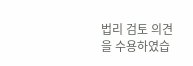법리 검토 의견을 수용하였습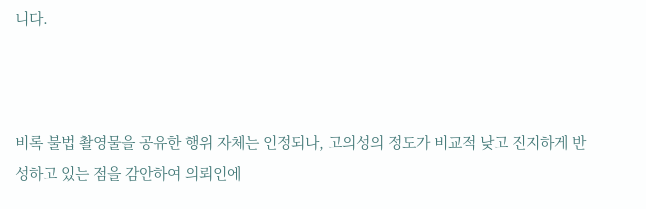니다.



비록 불법 촬영물을 공유한 행위 자체는 인정되나, 고의성의 정도가 비교적 낮고 진지하게 반성하고 있는 점을 감안하여 의뢰인에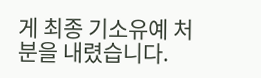게 최종 기소유예 처분을 내렸습니다.